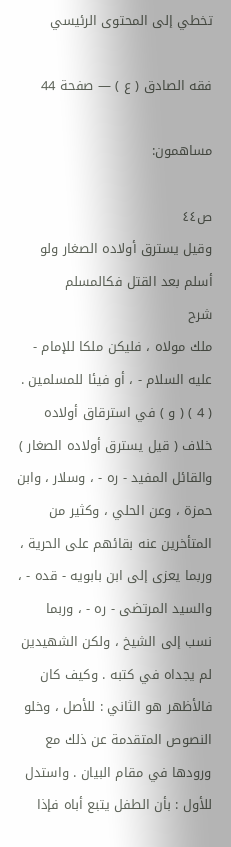تخطي إلى المحتوى الرئيسي

فقه الصادق ( ع ) — صفحة 44

مساهمون:

ص٤٤
وقيل يسترق أولاده الصغار ولو أسلم بعد القتل فكالمسلم
شرح
ملك مولاه ، فليكن ملكا للإمام - عليه السلام - ، أو فيئا للمسلمين . ( 4 ) ( و ) في استرقاق أولاده خلاف ( قيل يسترق أولاده الصغار ) والقائل المفيد - ره - ، وسلار ، وابن حمزة ، وعن الحلي ، وكثير من المتأخرين عنه بقائهم على الحرية ، وربما يعزى إلى ابن بابويه - قده - ، والسيد المرتضى - ره - ، وربما نسب إلى الشيخ ، ولكن الشهيدين لم يجداه في كتبه . وكيف كان فالأظهر هو الثاني : للأصل ، وخلو النصوص المتقدمة عن ذلك مع ورودها في مقام البيان . واستدل للأول : بأن الطفل يتبع أباه فإذا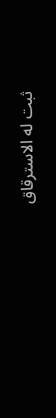ثبت له الاسترقاق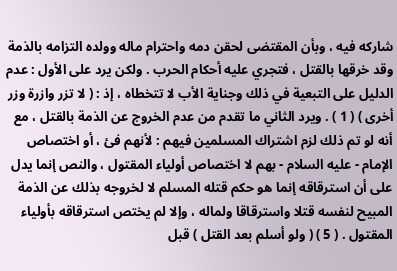شاركه فيه ، وبأن المقتضى لحقن دمه واحترام ماله وولده التزامه بالذمة وقد خرقها بالقتل ، فتجري عليه أحكام الحرب . ولكن يرد على الأول : عدم الدليل على التبعية في ذلك وجناية الأب لا تتخطاه ، إذ : ( لا تزر وازرة وزر أخرى ) ( 1 ) . ويرد الثاني ما تقدم من عدم الخروج عن الذمة بالقتل ، مع أنه لو تم ذلك لزم اشتراك المسلمين فيهم : لأنهم فئ ، أو اختصاص الإمام - عليه السلام - بهم لا اختصاص أولياء المقتول ، والنص إنما يدل على أن استرقاقه إنما هو حكم قتله المسلم لا لخروجه بذلك عن الذمة المبيح لنفسه قتلا واسترقاقا ولماله ، وإلا لم يختص استرقاقه بأولياء المقتول . ( 5 ) ( ولو أسلم بعد القتل ) قبل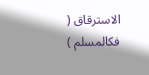الاسترقاق ( فكالمسلم )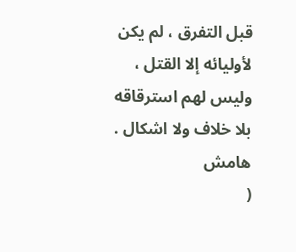قبل التفرق ، لم يكن لأوليائه إلا القتل ، وليس لهم استرقاقه بلا خلاف ولا اشكال .
هامش
(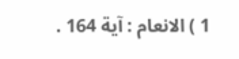1 ) الانعام : آية 164 .